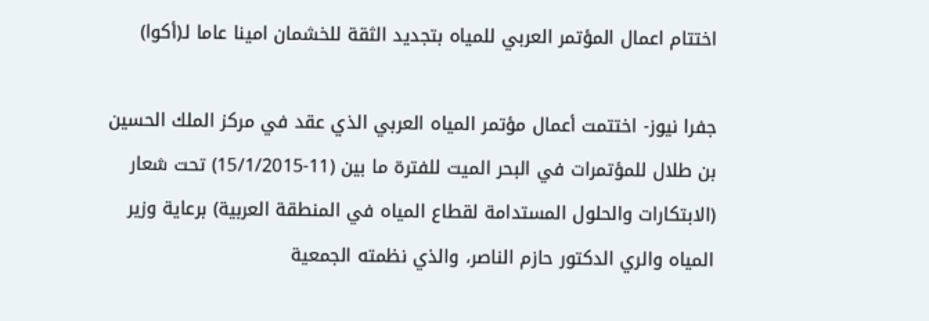اختتام اعمال المؤتمر العربي للمياه بتجديد الثقة للخشمان امينا عاما لـ(أكوا)

جفرا نيوز- اختتمت أعمال مؤتمر المياه العربي الذي عقد في مركز الملك الحسين بن طلال للمؤتمرات في البحر الميت للفترة ما بين (11-15/1/2015) تحت شعار (الابتكارات والحلول المستدامة لقطاع المياه في المنطقة العربية) برعاية وزير المياه والري الدكتور حازم الناصر، والذي نظمته الجمعية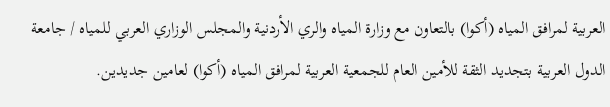العربية لمرافق المياه (أكوا) بالتعاون مع وزارة المياه والري الأردنية والمجلس الوزاري العربي للمياه / جامعة الدول العربية بتجديد الثقة للأمين العام للجمعية العربية لمرافق المياه (أكوا) لعامين جديدين.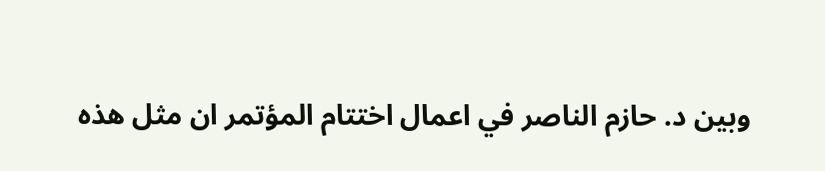وبين د. حازم الناصر في اعمال اختتام المؤتمر ان مثل هذه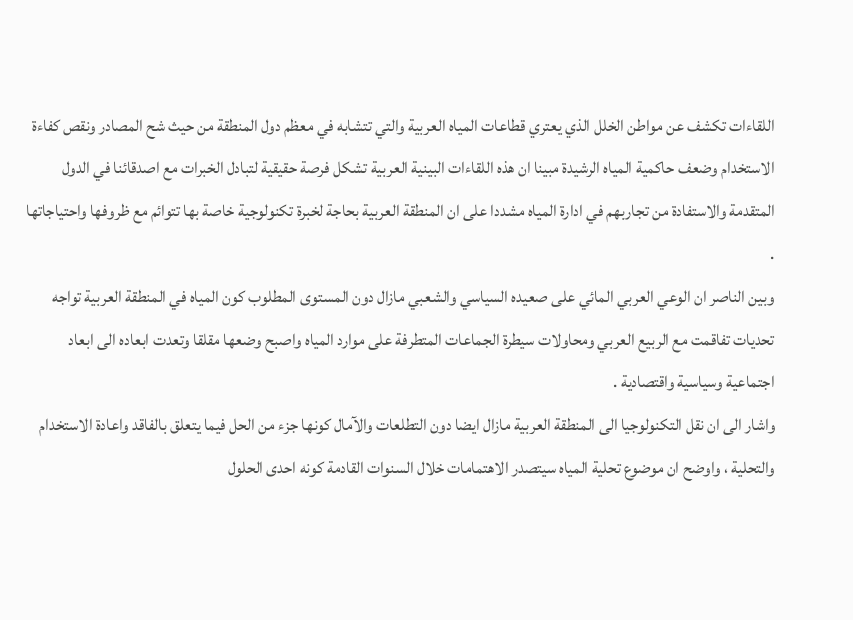اللقاءات تكشف عن مواطن الخلل الذي يعتري قطاعات المياه العربية والتي تتشابه في معظم دول المنطقة من حيث شح المصادر ونقص كفاءة الاستخدام وضعف حاكمية المياه الرشيدة مبينا ان هذه اللقاءات البينية العربية تشكل فرصة حقيقية لتبادل الخبرات مع اصدقائنا في الدول المتقدمة والاستفادة من تجاربهم في ادارة المياه مشددا على ان المنطقة العربية بحاجة لخبرة تكنولوجية خاصة بها تتوائم مع ظروفها واحتياجاتها .
وبين الناصر ان الوعي العربي المائي على صعيده السياسي والشعبي مازال دون المستوى المطلوب كون المياه في المنطقة العربية تواجه تحديات تفاقمت مع الربيع العربي ومحاولات سيطرة الجماعات المتطرفة على موارد المياه واصبح وضعها مقلقا وتعدت ابعاده الى ابعاد اجتماعية وسياسية واقتصادية .
واشار الى ان نقل التكنولوجيا الى المنطقة العربية مازال ايضا دون التطلعات والآمال كونها جزء من الحل فيما يتعلق بالفاقد واعادة الاستخدام والتحلية ، واوضح ان موضوع تحلية المياه سيتصدر الاهتمامات خلال السنوات القادمة كونه احدى الحلول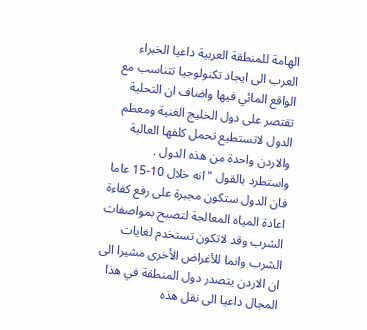الهامة للمنطقة العربية داعيا الخبراء العرب الى ايجاد تكنولوجيا تتناسب مع الواقع المائي فيها واضاف ان التحلية تقتصر على دول الخليج الغنية ومعظم الدول لاتستطيع تحمل كلفها العالية والاردن واحدة من هذه الدول .
واستطرد بالقول "انه خلال 10-15 عاما فان الدول ستكون مجبرة على رفع كفاءة اعادة المياه المعالجة لتصبح بمواصفات الشرب وقد لاتكون تستخدم لغايات الشرب وانما للأغراض الأخرى مشيرا الى ان الاردن يتصدر دول المنطقة في هذا المجال داعيا الى نقل هذه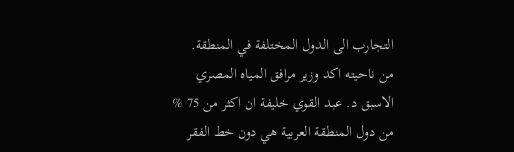التجارب الى الدول المختلفة في المنطقة.
من ناحيته اكد وزير مرافق المياه المصري الاسبق د. عبد القوي خليفة ان اكثر من 75 % من دول المنطقة العربية هي دون خط الفقر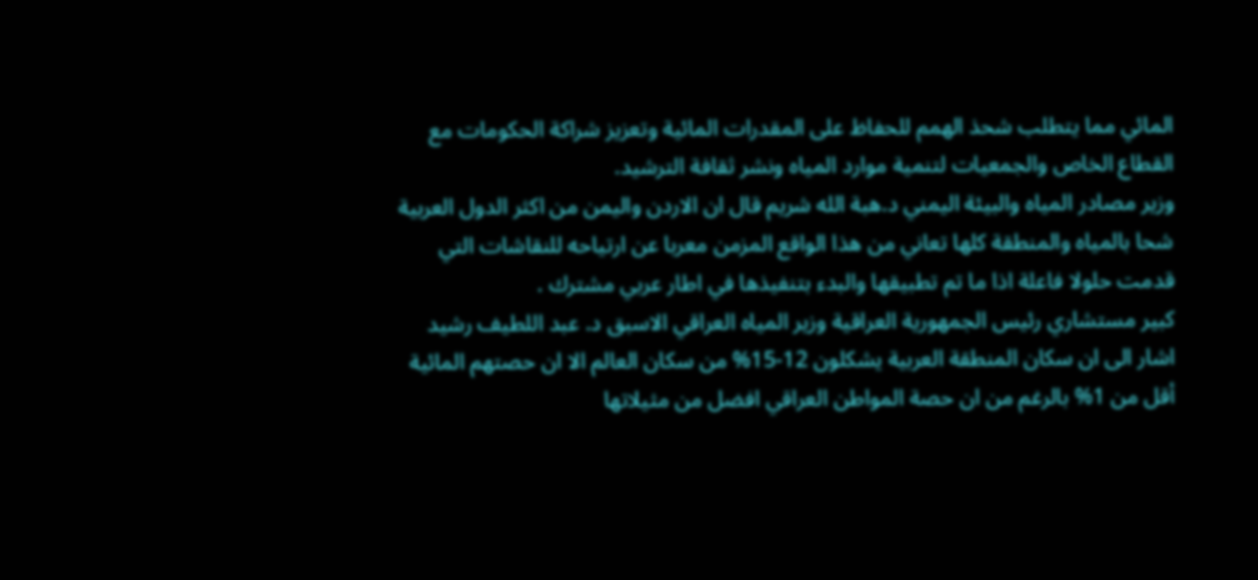المائي مما يتطلب شحذ الهمم للحفاظ على المقدرات المائية وتعزيز شراكة الحكومات مع القطاع الخاص والجمعيات لتنمية موارد المياه ونشر ثقافة الترشيد.
وزير مصادر المياه والبيئة اليمني د.هبة الله شريم قال ان الاردن واليمن من اكثر الدول العربية شحا بالمياه والمنطقة كلها تعاني من هذا الواقع المزمن معربا عن ارتياحه للنقاشات التي قدمت حلولا فاعلة اذا ما تم تطبيقها والبدء بتنفيذها في اطار عربي مشترك .
كبير مستشاري رئيس الجمهورية العراقية وزير المياه العراقي الاسبق د. عبد اللطيف رشيد اشار الى ان سكان المنطقة العربية يشكلون 12-15% من سكان العالم الا ان حصتهم المائية أقل من 1% بالرغم من ان حصة المواطن العراقي افضل من مثيلاتها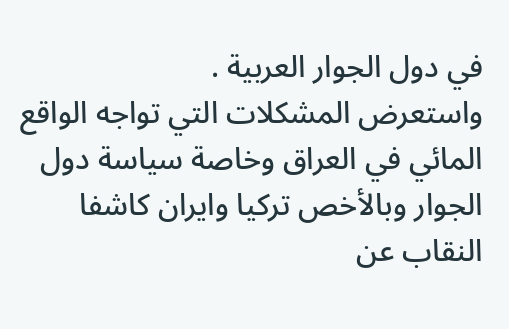في دول الجوار العربية .
واستعرض المشكلات التي تواجه الواقع المائي في العراق وخاصة سياسة دول الجوار وبالأخص تركيا وايران كاشفا النقاب عن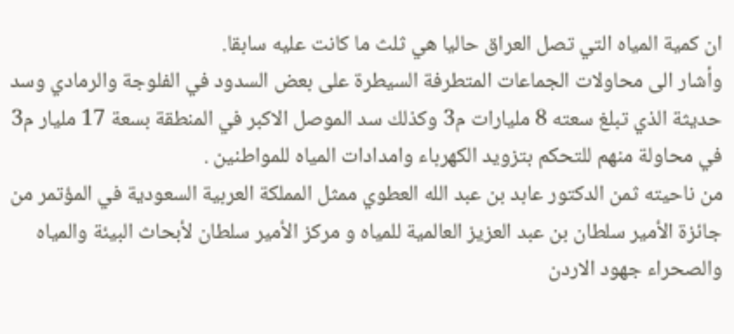ان كمية المياه التي تصل العراق حاليا هي ثلث ما كانت عليه سابقا.
وأشار الى محاولات الجماعات المتطرفة السيطرة على بعض السدود في الفلوجة والرمادي وسد حديثة الذي تبلغ سعته 8 مليارات م3 وكذلك سد الموصل الاكبر في المنطقة بسعة 17 مليار م3 في محاولة منهم للتحكم بتزويد الكهرباء وامدادات المياه للمواطنين .
من ناحيته ثمن الدكتور عابد بن عبد الله العطوي ممثل المملكة العربية السعودية في المؤتمر من جائزة الأمير سلطان بن عبد العزيز العالمية للمياه و مركز الأمير سلطان لأبحاث البيئة والمياه والصحراء جهود الاردن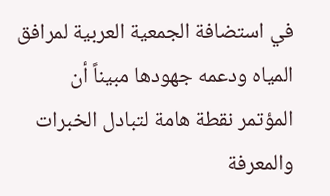في استضافة الجمعية العربية لمرافق المياه ودعمه جهودها مبيناً أن المؤتمر نقطة هامة لتبادل الخبرات والمعرفة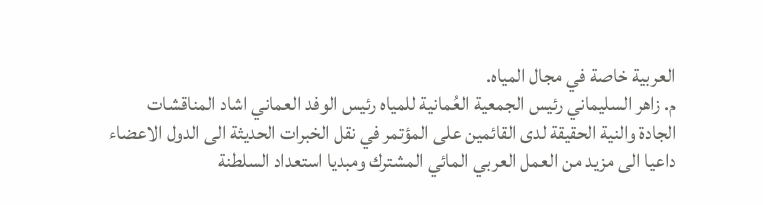العربية خاصة في مجال المياه.
م. زاهر السليماني رئيس الجمعية العُمانية للمياه رئيس الوفد العماني اشاد المناقشات الجادة والنية الحقيقة لدى القائمين على المؤتمر في نقل الخبرات الحديثة الى الدول الاعضاء داعيا الى مزيد من العمل العربي المائي المشترك ومبديا استعداد السلطنة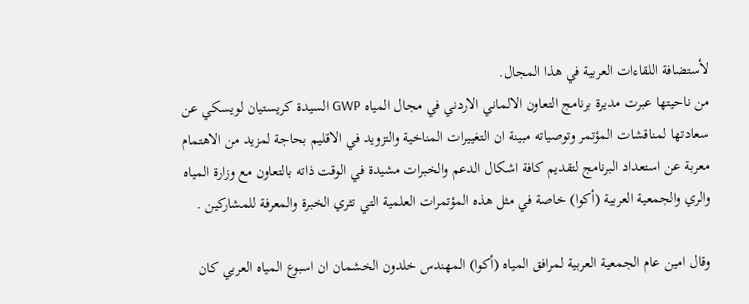لأستضافة اللقاءات العربية في هذا المجال.
من ناحيتها عبرت مديرة برنامج التعاون الالماني الاردني في مجال المياه GWP السيدة كريستيان لويسكي عن سعادتها لمناقشات المؤتمر وتوصياته مبينة ان التغييرات المناخية والتزويد في الاقليم بحاجة لمزيد من الاهتمام معربة عن استعداد البرنامج لتقديم كافة اشكال الدعم والخبرات مشيدة في الوقت ذاته بالتعاون مع وزارة المياه والري والجمعية العربية (أكوا) خاصة في مثل هذه المؤتمرات العلمية التي تثري الخبرة والمعرفة للمشاركين .

وقال امين عام الجمعية العربية لمرافق المياه (أكوا) المهندس خلدون الخشمان ان اسبوع المياه العربي كان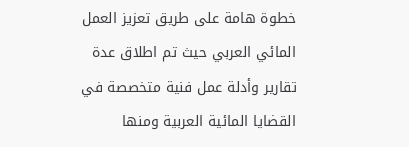خطوة هامة على طريق تعزيز العمل المائي العربي حيث تم اطلاق عدة تقارير وأدلة عمل فنية متخصصة في القضايا المائية العربية ومنها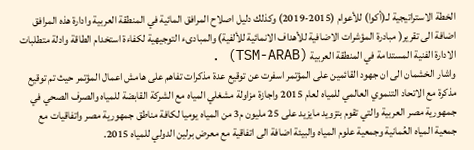الخطة الاستراتيجية لـ(أكوا) للأعوام (2015-2019) وكذلك دليل اصلاح المرافق المائية في المنطقة العربية وادارة هذه المرافق اضافة الى تقرير( مبادرة المؤشرات الاضافية للأهداف الانمائية للألفية) والمبادىء التوجيهية لكفاءة استخدام الطاقة وادلة متطلبات الادارة الفنية المستدامة في المنطقة العربية (TSM-ARAB) .
واشار الخشمان الى ان جهود القائمين على المؤتمر اسفرت عن توقيع عدة مذكرات تفاهم على هامش اعمال المؤتمر حيث تم توقيع مذكرة مع الاتحاد التنموي العالمي للمياه لعام 2015 واجازة مزاولة مشغلي المياه مع الشركة القابضة للمياه والصرف الصحي في جمهورية مصر العربية والتي تقوم بتزويد مايزيد على 25 مليون م3 من المياه يوميا لكافة مناطق جمهورية مصر واتفاقيات مع جمعية المياه العُمانية وجمعية علوم المياه والبيئة اضافة الى اتفاقية مع معرض برلين الدولي للمياه 2015.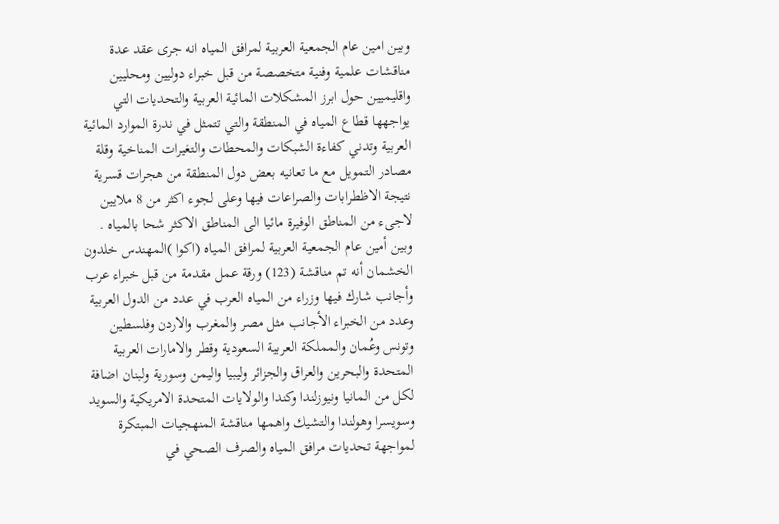وبين امين عام الجمعية العربية لمرافق المياه انه جرى عقد عدة مناقشات علمية وفنية متخصصة من قبل خبراء دوليين ومحليين واقليميين حول ابرز المشكلات المائية العربية والتحديات التي يواجهها قطاع المياه في المنطقة والتي تتمثل في ندرة الموارد المائية العربية وتدني كفاءة الشبكات والمحطات والتغيرات المناخية وقلة مصادر التمويل مع ما تعانيه بعض دول المنطقة من هجرات قسرية نتيجة الاظطرابات والصراعات فيها وعلى لجوء اكثر من 8 ملايين لاجىء من المناطق الوفيرة مائيا الى المناطق الاكثر شحا بالمياه .
وبين أمين عام الجمعية العربية لمرافق المياه (اكوا )المهندس خلدون الخشمان أنه تم مناقشة (123) ورقة عمل مقدمة من قبل خبراء عرب وأجانب شارك فيها وزراء من المياه العرب في عدد من الدول العربية وعدد من الخبراء الأجانب مثل مصر والمغرب والاردن وفلسطين وتونس وعُمان والمملكة العربية السعودية وقطر والامارات العربية المتحدة والبحرين والعراق والجزائر وليبيا واليمن وسورية ولبنان اضافة لكل من المانيا ونيوزلندا وكندا والولايات المتحدة الامريكية والسويد وسويسرا وهولندا والتشيك واهمها مناقشة المنهجيات المبتكرة لمواجهة تحديات مرافق المياه والصرف الصحي في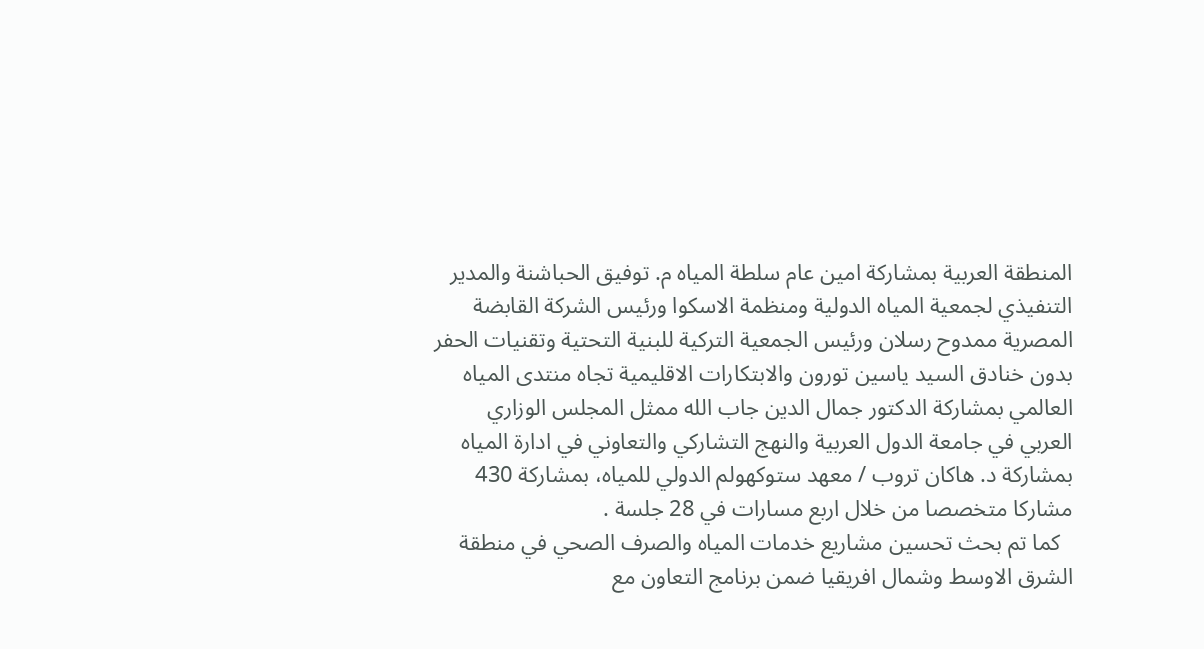المنطقة العربية بمشاركة امين عام سلطة المياه م. توفيق الحباشنة والمدير التنفيذي لجمعية المياه الدولية ومنظمة الاسكوا ورئيس الشركة القابضة المصرية ممدوح رسلان ورئيس الجمعية التركية للبنية التحتية وتقنيات الحفر بدون خنادق السيد ياسين تورون والابتكارات الاقليمية تجاه منتدى المياه العالمي بمشاركة الدكتور جمال الدين جاب الله ممثل المجلس الوزاري العربي في جامعة الدول العربية والنهج التشاركي والتعاوني في ادارة المياه بمشاركة د. هاكان تروب / معهد ستوكهولم الدولي للمياه، بمشاركة 430 مشاركا متخصصا من خلال اربع مسارات في 28 جلسة .
  كما تم بحث تحسين مشاريع خدمات المياه والصرف الصحي في منطقة الشرق الاوسط وشمال افريقيا ضمن برنامج التعاون مع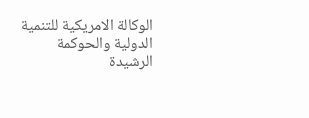الوكالة الامريكية للتنمية الدولية والحوكمة الرشيدة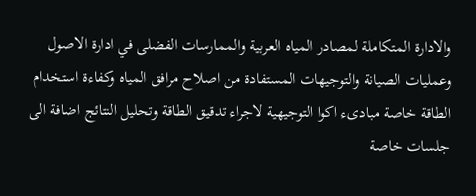والادارة المتكاملة لمصادر المياه العربية والممارسات الفضلى في ادارة الاصول وعمليات الصيانة والتوجيهات المستفادة من اصلاح مرافق المياه وكفاءة استخدام الطاقة خاصة مبادىء اكوا التوجيهية لاجراء تدقيق الطاقة وتحليل النتائج اضافة الى جلسات خاصة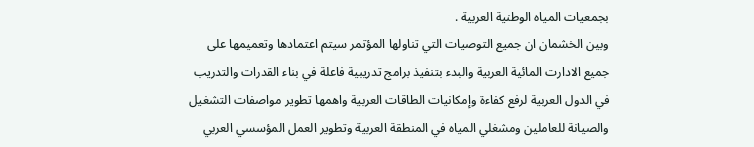بجمعيات المياه الوطنية العربية .
وبين الخشمان ان جميع التوصيات التي تناولها المؤتمر سيتم اعتمادها وتعميمها على جميع الادارت المائية العربية والبدء بتنفيذ برامج تدريبية فاعلة في بناء القدرات والتدريب في الدول العربية لرفع كفاءة وإمكانيات الطاقات العربية واهمها تطوير مواصفات التشغيل والصيانة للعاملين ومشغلي المياه في المنطقة العربية وتطوير العمل المؤسسي العربي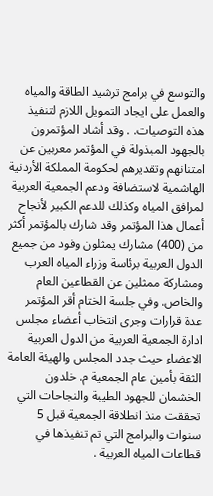والتوسع في برامج ترشيد الطاقة والمياه والعمل على ايجاد التمويل اللازم لتنفيذ هذه التوصيات. . وقد أشاد المؤتمرون بالجهود المبذولة في المؤتمر معربين عن امتنانهم وتقديرهم لحكومة المملكة الأردنية الهاشمية لاستضافة ودعم الجمعية العربية لمرافق المياه وكذلك للدعم الكبير لأنجاح أعمال هذا المؤتمر وقد شارك بالمؤتمر أكثر من (400) مشارك يمثلون وفود من جميع الدول العربية برئاسة وزراء المياه العرب ومشاركة ممثلين عن القطاعين العام والخاص. وفي جلسة الختام أقر المؤتمر عدة قرارات وجرى انتخاب أعضاء مجلس ادارة الجمعية العربية من الدول العربية الاعضاء حيث جدد المجلس والهيئة العامة الثقة بأمين عام الجمعية م. خلدون الخشمان للجهود الطيبة والنجاحات التي تحققت منذ انطلاقة الجمعية قبل 5 سنوات والبرامج التي تم تنفيذها في قطاعات المياه العربية .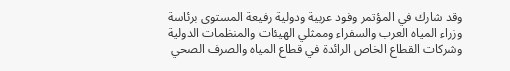وقد شارك في المؤتمر وفود عربية ودولية رفيعة المستوى برئاسة وزراء المياه العرب والسفراء وممثلي الهيئات والمنظمات الدولية وشركات القطاع الخاص الرائدة في قطاع المياه والصرف الصحي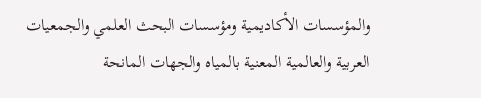والمؤسسات الأكاديمية ومؤسسات البحث العلمي والجمعيات العربية والعالمية المعنية بالمياه والجهات المانحة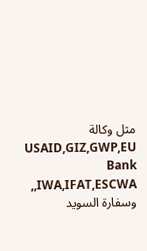مثل وكالة USAID,GIZ,GWP,EU Bank ,IWA,IFAT,ESCWA, وسفارة السويد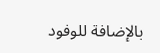بالإضافة للوفود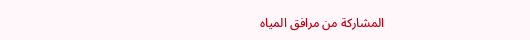المشاركة من مرافق المياه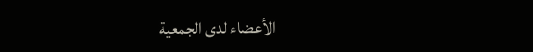الأعضاء لدى الجمعية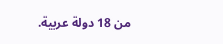من 18 دولة عربية.